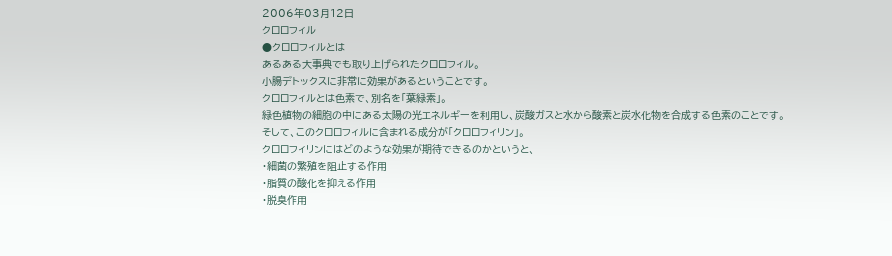2006年03月12日
クロロフィル
●クロロフィルとは
あるある大事典でも取り上げられたクロロフィル。
小腸デトックスに非常に効果があるということです。
クロロフィルとは色素で、別名を「葉緑素」。
緑色植物の細胞の中にある太陽の光エネルギーを利用し、炭酸ガスと水から酸素と炭水化物を合成する色素のことです。
そして、このクロロフィルに含まれる成分が「クロロフィリン」。
クロロフィリンにはどのような効果が期待できるのかというと、
・細菌の繁殖を阻止する作用
・脂質の酸化を抑える作用
・脱臭作用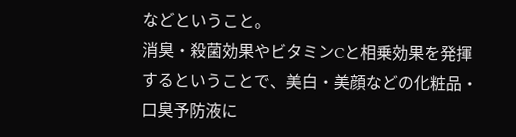などということ。
消臭・殺菌効果やビタミンCと相乗効果を発揮するということで、美白・美顔などの化粧品・口臭予防液に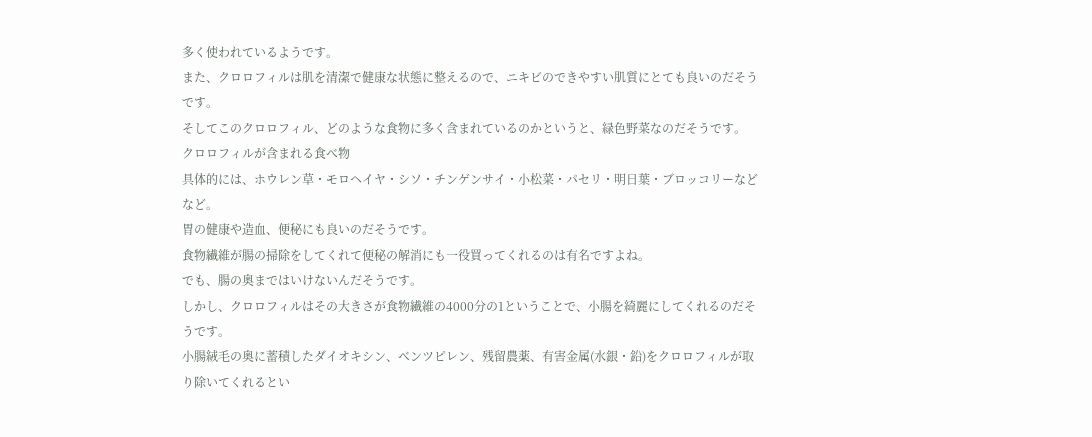多く使われているようです。
また、クロロフィルは肌を清潔で健康な状態に整えるので、ニキビのできやすい肌質にとても良いのだそうです。
そしてこのクロロフィル、どのような食物に多く含まれているのかというと、緑色野菜なのだそうです。
クロロフィルが含まれる食べ物
具体的には、ホウレン草・モロヘイヤ・シソ・チンゲンサイ・小松菜・パセリ・明日葉・ブロッコリーなどなど。
胃の健康や造血、便秘にも良いのだそうです。
食物繊維が腸の掃除をしてくれて便秘の解消にも一役買ってくれるのは有名ですよね。
でも、腸の奥まではいけないんだそうです。
しかし、クロロフィルはその大きさが食物繊維の4000分の1ということで、小腸を綺麗にしてくれるのだそうです。
小腸絨毛の奥に蓄積したダイオキシン、ベンツピレン、残留農薬、有害金属(水銀・鉛)をクロロフィルが取り除いてくれるとい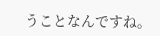うことなんですね。